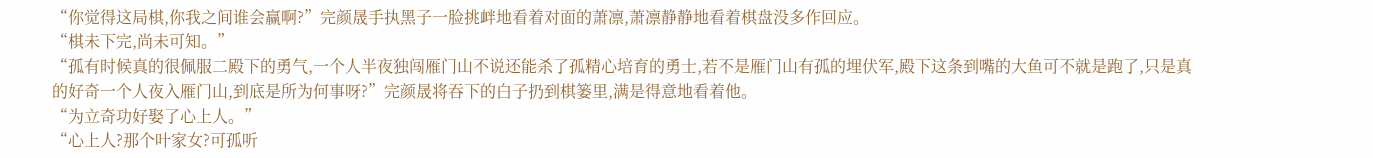“你觉得这局棋,你我之间谁会赢啊?”完颜晟手执黑子一脸挑衅地看着对面的萧凛,萧凛静静地看着棋盘没多作回应。
“棋未下完,尚未可知。”
“孤有时候真的很佩服二殿下的勇气,一个人半夜独闯雁门山不说还能杀了孤精心培育的勇士,若不是雁门山有孤的埋伏军,殿下这条到嘴的大鱼可不就是跑了,只是真的好奇一个人夜入雁门山,到底是所为何事呀?”完颜晟将吞下的白子扔到棋篓里,满是得意地看着他。
“为立奇功好娶了心上人。”
“心上人?那个叶家女?可孤听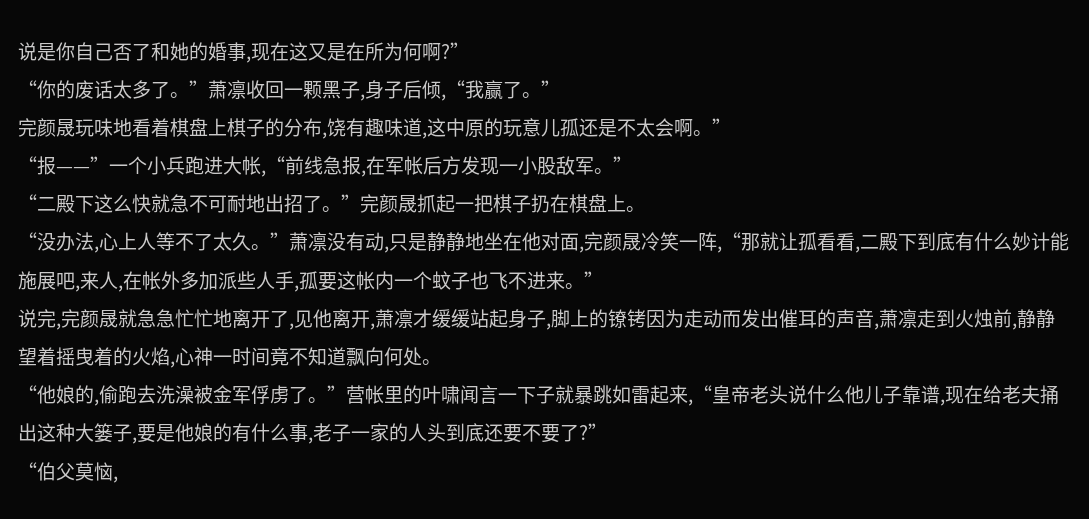说是你自己否了和她的婚事,现在这又是在所为何啊?”
“你的废话太多了。”萧凛收回一颗黑子,身子后倾,“我赢了。”
完颜晟玩味地看着棋盘上棋子的分布,饶有趣味道,这中原的玩意儿孤还是不太会啊。”
“报——”一个小兵跑进大帐,“前线急报,在军帐后方发现一小股敌军。”
“二殿下这么快就急不可耐地出招了。”完颜晟抓起一把棋子扔在棋盘上。
“没办法,心上人等不了太久。”萧凛没有动,只是静静地坐在他对面,完颜晟冷笑一阵,“那就让孤看看,二殿下到底有什么妙计能施展吧,来人,在帐外多加派些人手,孤要这帐内一个蚊子也飞不进来。”
说完,完颜晟就急急忙忙地离开了,见他离开,萧凛才缓缓站起身子,脚上的镣铐因为走动而发出催耳的声音,萧凛走到火烛前,静静望着摇曳着的火焰,心神一时间竟不知道飘向何处。
“他娘的,偷跑去洗澡被金军俘虏了。”营帐里的叶啸闻言一下子就暴跳如雷起来,“皇帝老头说什么他儿子靠谱,现在给老夫捅出这种大篓子,要是他娘的有什么事,老子一家的人头到底还要不要了?”
“伯父莫恼,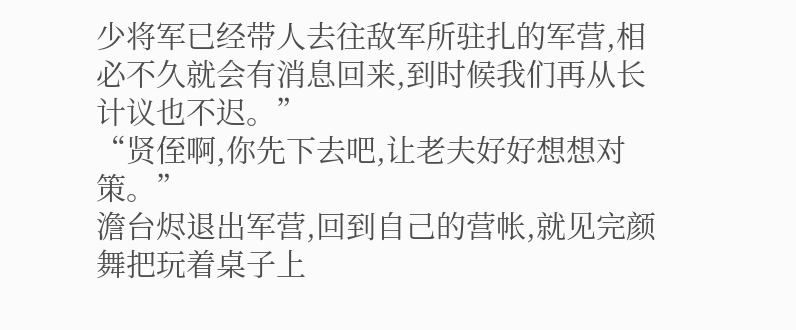少将军已经带人去往敌军所驻扎的军营,相必不久就会有消息回来,到时候我们再从长计议也不迟。”
“贤侄啊,你先下去吧,让老夫好好想想对策。”
澹台烬退出军营,回到自己的营帐,就见完颜舞把玩着桌子上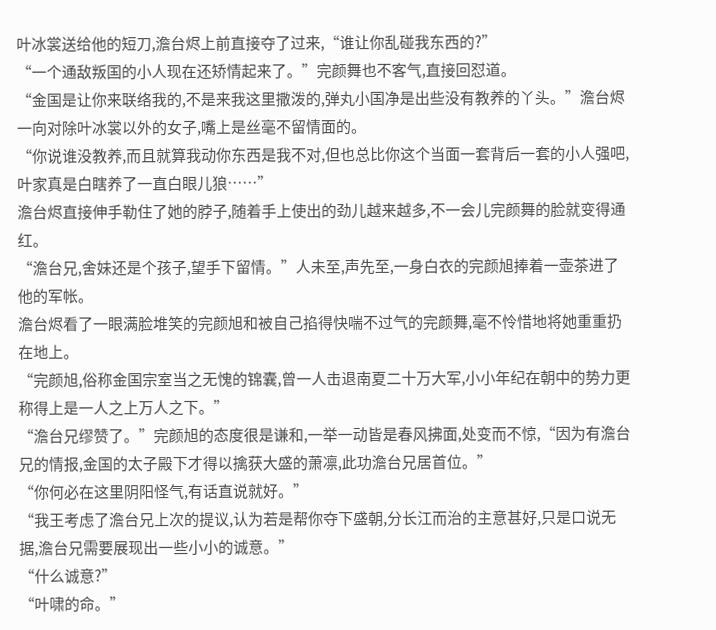叶冰裳送给他的短刀,澹台烬上前直接夺了过来,“谁让你乱碰我东西的?”
“一个通敌叛国的小人现在还矫情起来了。”完颜舞也不客气,直接回怼道。
“金国是让你来联络我的,不是来我这里撒泼的,弹丸小国净是出些没有教养的丫头。”澹台烬一向对除叶冰裳以外的女子,嘴上是丝毫不留情面的。
“你说谁没教养,而且就算我动你东西是我不对,但也总比你这个当面一套背后一套的小人强吧,叶家真是白瞎养了一直白眼儿狼……”
澹台烬直接伸手勒住了她的脖子,随着手上使出的劲儿越来越多,不一会儿完颜舞的脸就变得通红。
“澹台兄,舍妹还是个孩子,望手下留情。”人未至,声先至,一身白衣的完颜旭捧着一壶茶进了他的军帐。
澹台烬看了一眼满脸堆笑的完颜旭和被自己掐得快喘不过气的完颜舞,毫不怜惜地将她重重扔在地上。
“完颜旭,俗称金国宗室当之无愧的锦囊,曾一人击退南夏二十万大军,小小年纪在朝中的势力更称得上是一人之上万人之下。”
“澹台兄缪赞了。”完颜旭的态度很是谦和,一举一动皆是春风拂面,处变而不惊,“因为有澹台兄的情报,金国的太子殿下才得以擒获大盛的萧凛,此功澹台兄居首位。”
“你何必在这里阴阳怪气,有话直说就好。”
“我王考虑了澹台兄上次的提议,认为若是帮你夺下盛朝,分长江而治的主意甚好,只是口说无据,澹台兄需要展现出一些小小的诚意。”
“什么诚意?”
“叶啸的命。”